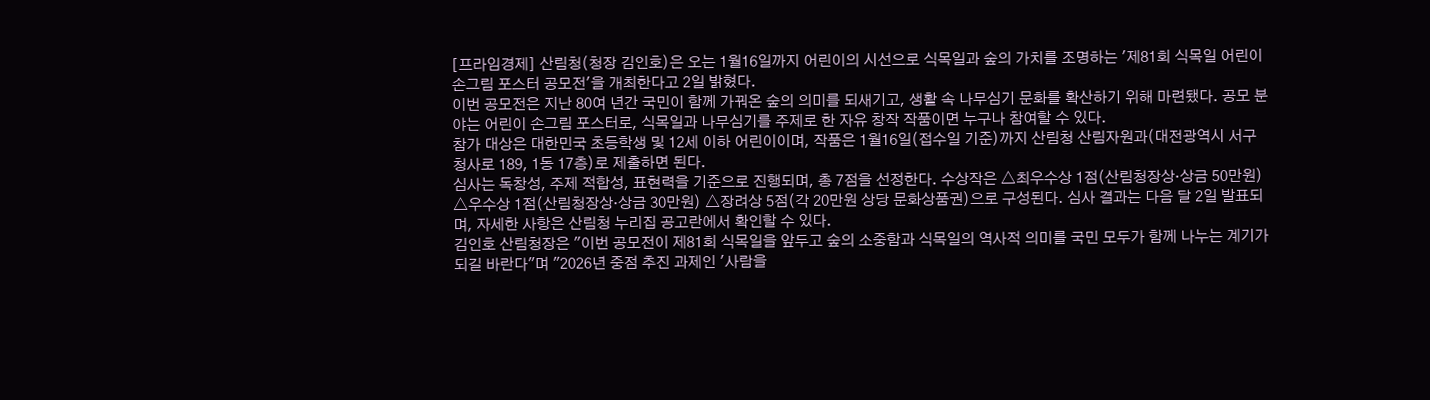[프라임경제] 산림청(청장 김인호)은 오는 1월16일까지 어린이의 시선으로 식목일과 숲의 가치를 조명하는 '제81회 식목일 어린이 손그림 포스터 공모전'을 개최한다고 2일 밝혔다.
이번 공모전은 지난 80여 년간 국민이 함께 가꿔온 숲의 의미를 되새기고, 생활 속 나무심기 문화를 확산하기 위해 마련됐다. 공모 분야는 어린이 손그림 포스터로, 식목일과 나무심기를 주제로 한 자유 창작 작품이면 누구나 참여할 수 있다.
참가 대상은 대한민국 초등학생 및 12세 이하 어린이이며, 작품은 1월16일(접수일 기준)까지 산림청 산림자원과(대전광역시 서구 청사로 189, 1동 17층)로 제출하면 된다.
심사는 독창성, 주제 적합성, 표현력을 기준으로 진행되며, 총 7점을 선정한다. 수상작은 △최우수상 1점(산림청장상·상금 50만원) △우수상 1점(산림청장상·상금 30만원) △장려상 5점(각 20만원 상당 문화상품권)으로 구성된다. 심사 결과는 다음 달 2일 발표되며, 자세한 사항은 산림청 누리집 공고란에서 확인할 수 있다.
김인호 산림청장은 "이번 공모전이 제81회 식목일을 앞두고 숲의 소중함과 식목일의 역사적 의미를 국민 모두가 함께 나누는 계기가 되길 바란다"며 "2026년 중점 추진 과제인 '사람을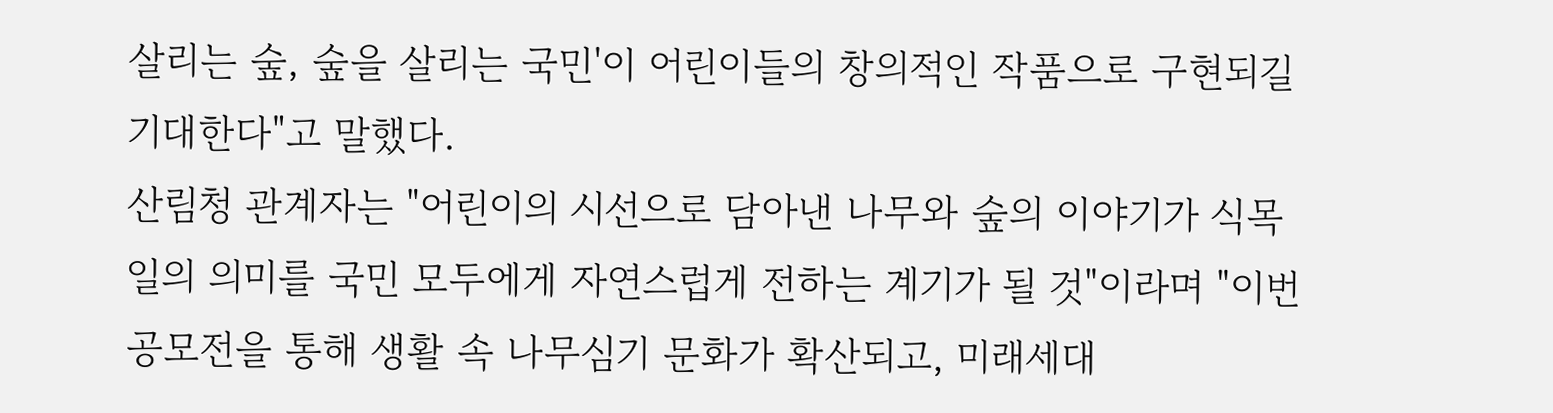살리는 숲, 숲을 살리는 국민'이 어린이들의 창의적인 작품으로 구현되길 기대한다"고 말했다.
산림청 관계자는 "어린이의 시선으로 담아낸 나무와 숲의 이야기가 식목일의 의미를 국민 모두에게 자연스럽게 전하는 계기가 될 것"이라며 "이번 공모전을 통해 생활 속 나무심기 문화가 확산되고, 미래세대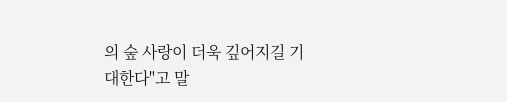의 숲 사랑이 더욱 깊어지길 기대한다"고 말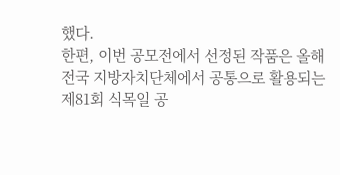했다.
한편, 이번 공모전에서 선정된 작품은 올해 전국 지방자치단체에서 공통으로 활용되는 제81회 식목일 공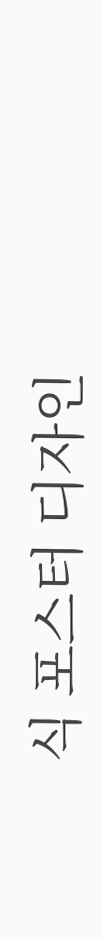식 포스터 디자인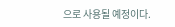으로 사용될 예정이다.